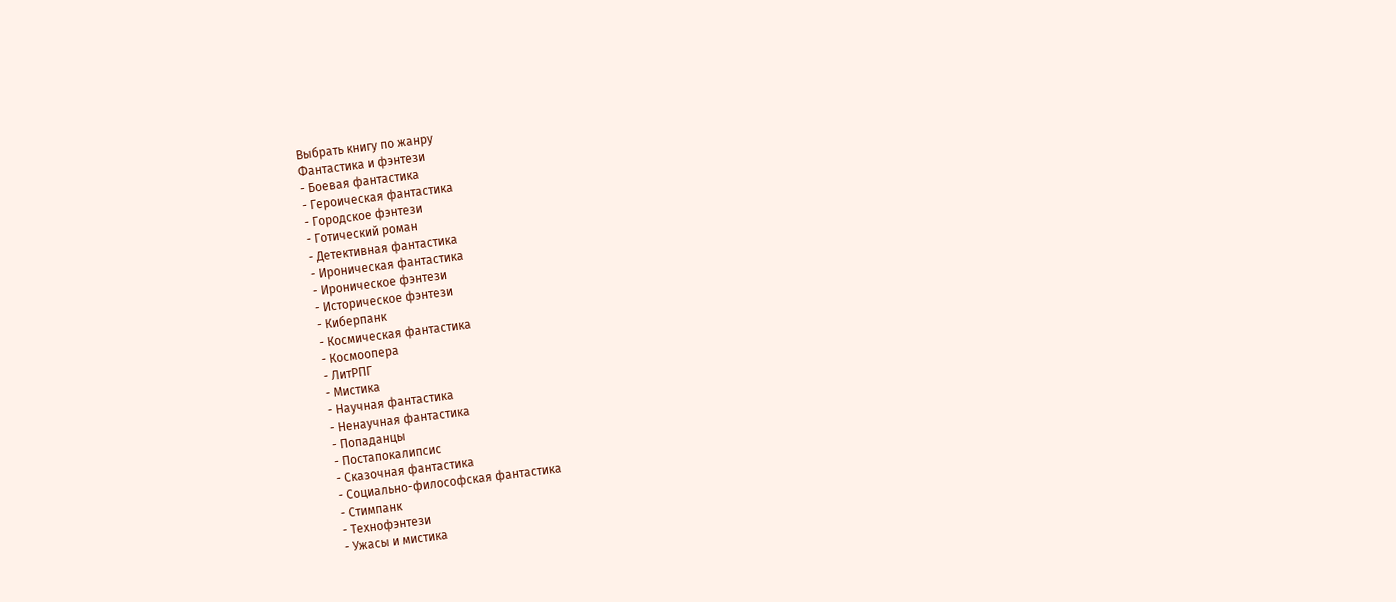Выбрать книгу по жанру
Фантастика и фэнтези
- Боевая фантастика
- Героическая фантастика
- Городское фэнтези
- Готический роман
- Детективная фантастика
- Ироническая фантастика
- Ироническое фэнтези
- Историческое фэнтези
- Киберпанк
- Космическая фантастика
- Космоопера
- ЛитРПГ
- Мистика
- Научная фантастика
- Ненаучная фантастика
- Попаданцы
- Постапокалипсис
- Сказочная фантастика
- Социально-философская фантастика
- Стимпанк
- Технофэнтези
- Ужасы и мистика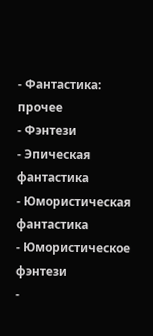- Фантастика: прочее
- Фэнтези
- Эпическая фантастика
- Юмористическая фантастика
- Юмористическое фэнтези
-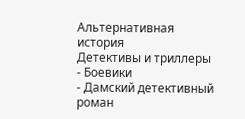Альтернативная история
Детективы и триллеры
- Боевики
- Дамский детективный роман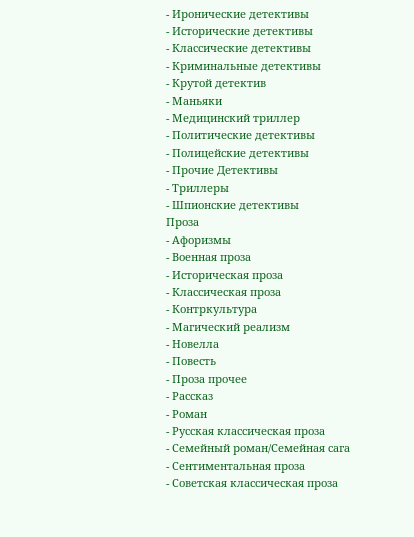- Иронические детективы
- Исторические детективы
- Классические детективы
- Криминальные детективы
- Крутой детектив
- Маньяки
- Медицинский триллер
- Политические детективы
- Полицейские детективы
- Прочие Детективы
- Триллеры
- Шпионские детективы
Проза
- Афоризмы
- Военная проза
- Историческая проза
- Классическая проза
- Контркультура
- Магический реализм
- Новелла
- Повесть
- Проза прочее
- Рассказ
- Роман
- Русская классическая проза
- Семейный роман/Семейная сага
- Сентиментальная проза
- Советская классическая проза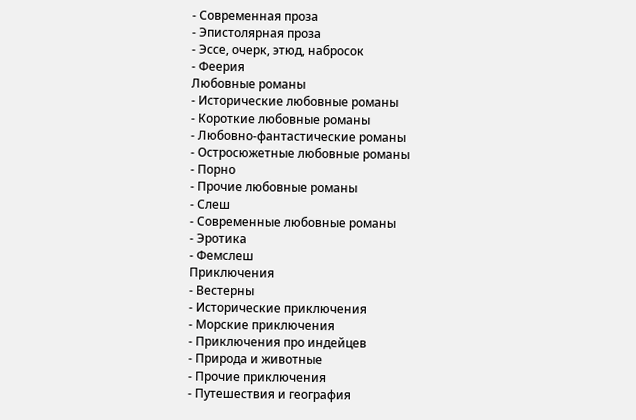- Современная проза
- Эпистолярная проза
- Эссе, очерк, этюд, набросок
- Феерия
Любовные романы
- Исторические любовные романы
- Короткие любовные романы
- Любовно-фантастические романы
- Остросюжетные любовные романы
- Порно
- Прочие любовные романы
- Слеш
- Современные любовные романы
- Эротика
- Фемслеш
Приключения
- Вестерны
- Исторические приключения
- Морские приключения
- Приключения про индейцев
- Природа и животные
- Прочие приключения
- Путешествия и география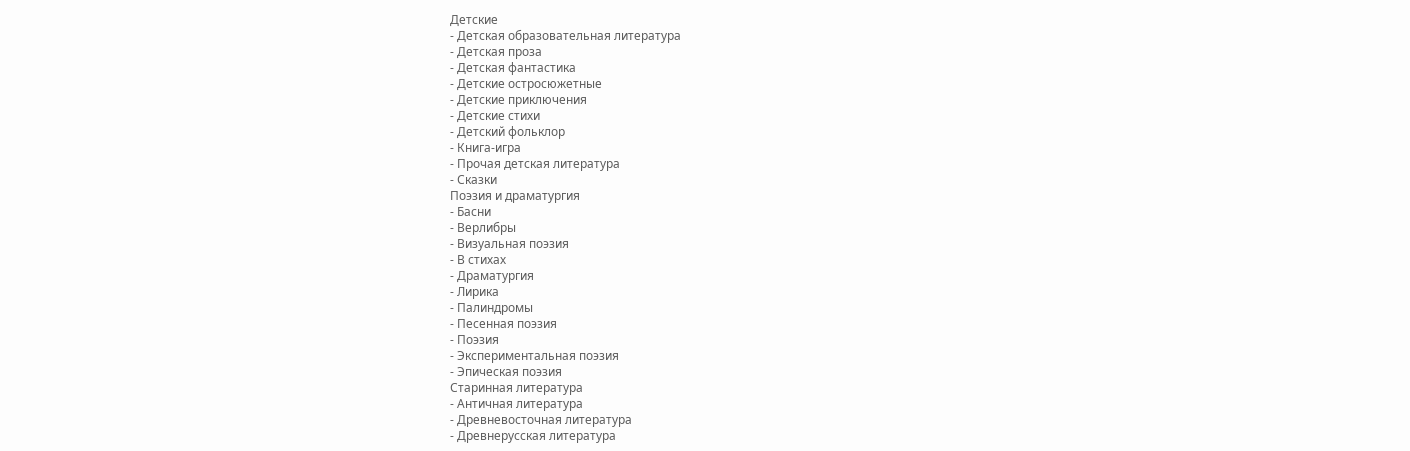Детские
- Детская образовательная литература
- Детская проза
- Детская фантастика
- Детские остросюжетные
- Детские приключения
- Детские стихи
- Детский фольклор
- Книга-игра
- Прочая детская литература
- Сказки
Поэзия и драматургия
- Басни
- Верлибры
- Визуальная поэзия
- В стихах
- Драматургия
- Лирика
- Палиндромы
- Песенная поэзия
- Поэзия
- Экспериментальная поэзия
- Эпическая поэзия
Старинная литература
- Античная литература
- Древневосточная литература
- Древнерусская литература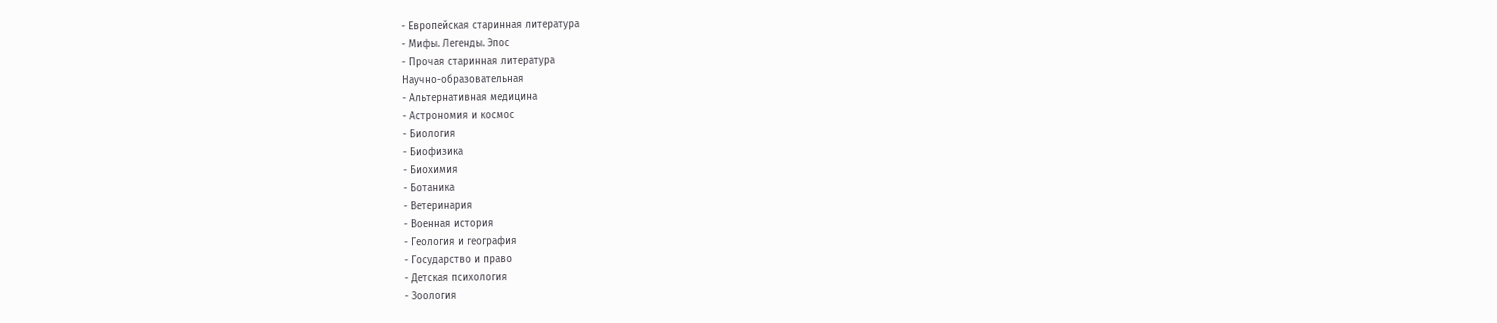- Европейская старинная литература
- Мифы. Легенды. Эпос
- Прочая старинная литература
Научно-образовательная
- Альтернативная медицина
- Астрономия и космос
- Биология
- Биофизика
- Биохимия
- Ботаника
- Ветеринария
- Военная история
- Геология и география
- Государство и право
- Детская психология
- Зоология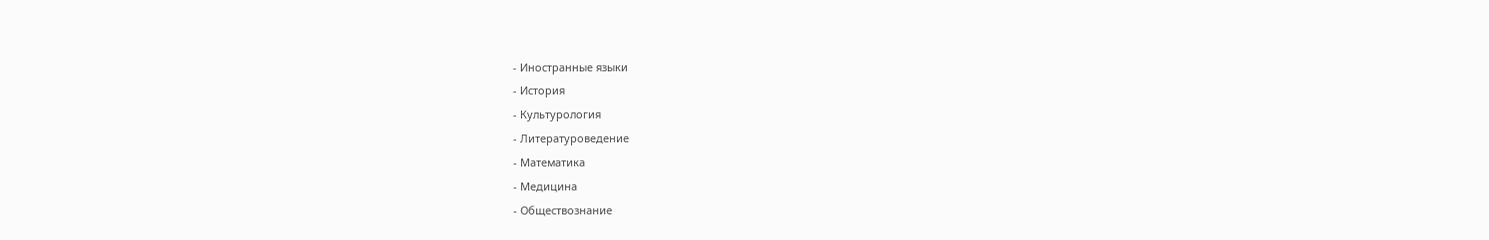- Иностранные языки
- История
- Культурология
- Литературоведение
- Математика
- Медицина
- Обществознание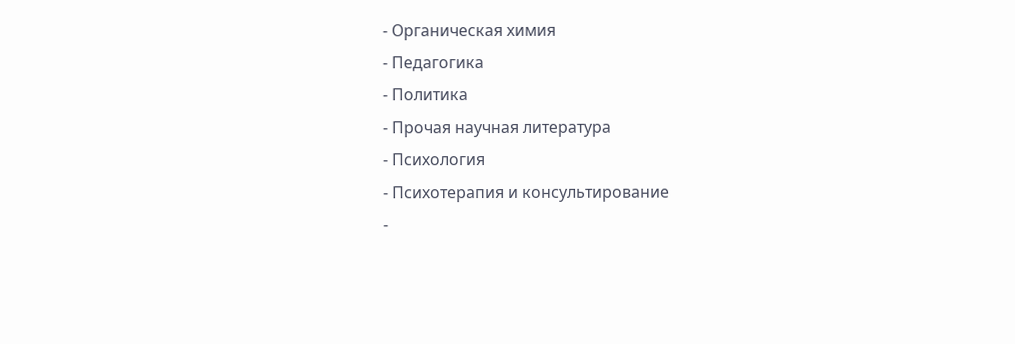- Органическая химия
- Педагогика
- Политика
- Прочая научная литература
- Психология
- Психотерапия и консультирование
-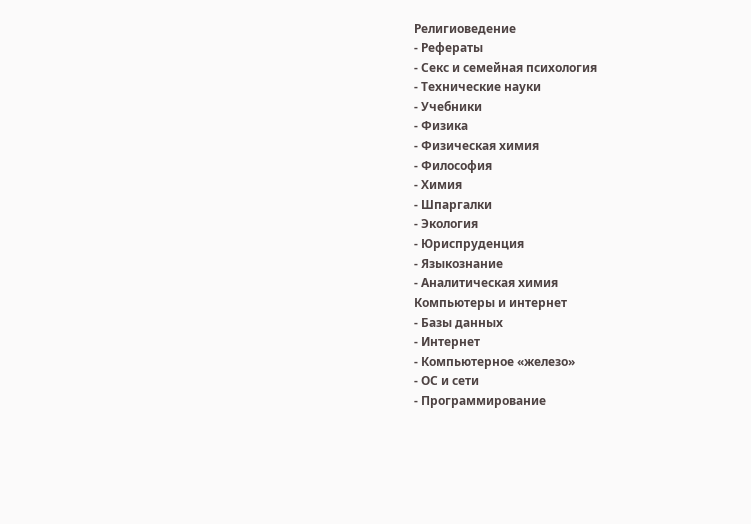Религиоведение
- Рефераты
- Секс и семейная психология
- Технические науки
- Учебники
- Физика
- Физическая химия
- Философия
- Химия
- Шпаргалки
- Экология
- Юриспруденция
- Языкознание
- Аналитическая химия
Компьютеры и интернет
- Базы данных
- Интернет
- Компьютерное «железо»
- ОС и сети
- Программирование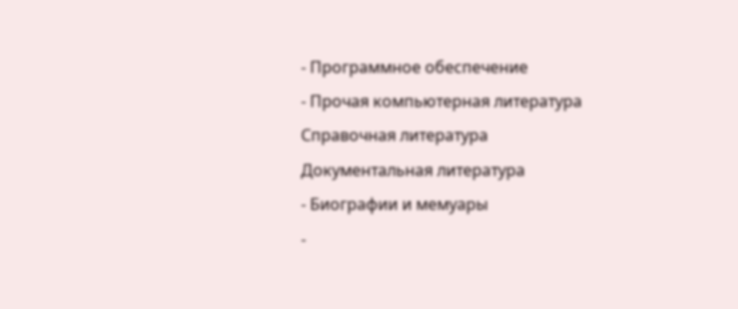- Программное обеспечение
- Прочая компьютерная литература
Справочная литература
Документальная литература
- Биографии и мемуары
-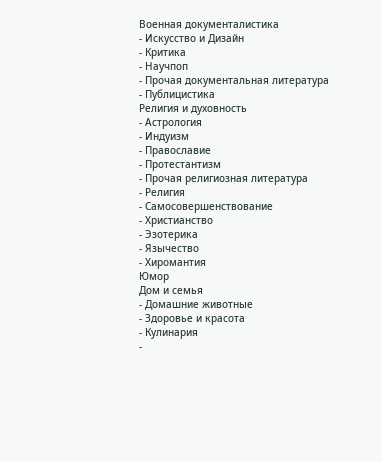Военная документалистика
- Искусство и Дизайн
- Критика
- Научпоп
- Прочая документальная литература
- Публицистика
Религия и духовность
- Астрология
- Индуизм
- Православие
- Протестантизм
- Прочая религиозная литература
- Религия
- Самосовершенствование
- Христианство
- Эзотерика
- Язычество
- Хиромантия
Юмор
Дом и семья
- Домашние животные
- Здоровье и красота
- Кулинария
-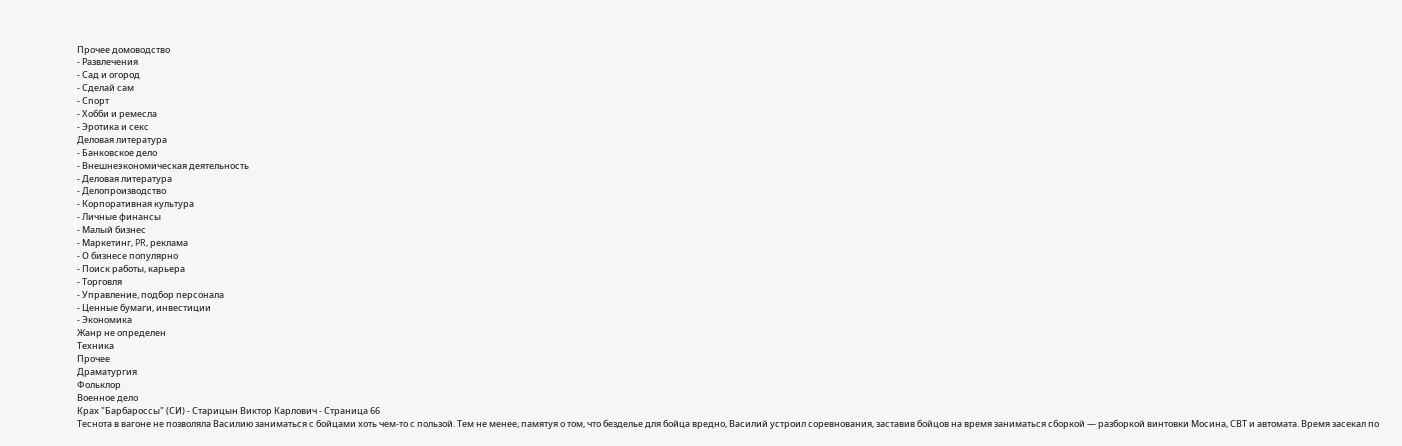Прочее домоводство
- Развлечения
- Сад и огород
- Сделай сам
- Спорт
- Хобби и ремесла
- Эротика и секс
Деловая литература
- Банковское дело
- Внешнеэкономическая деятельность
- Деловая литература
- Делопроизводство
- Корпоративная культура
- Личные финансы
- Малый бизнес
- Маркетинг, PR, реклама
- О бизнесе популярно
- Поиск работы, карьера
- Торговля
- Управление, подбор персонала
- Ценные бумаги, инвестиции
- Экономика
Жанр не определен
Техника
Прочее
Драматургия
Фольклор
Военное дело
Крах "Барбароссы" (СИ) - Старицын Виктор Карлович - Страница 66
Теснота в вагоне не позволяла Василию заниматься с бойцами хоть чем-то с пользой. Тем не менее, памятуя о том, что безделье для бойца вредно, Василий устроил соревнования, заставив бойцов на время заниматься сборкой — разборкой винтовки Мосина, СВТ и автомата. Время засекал по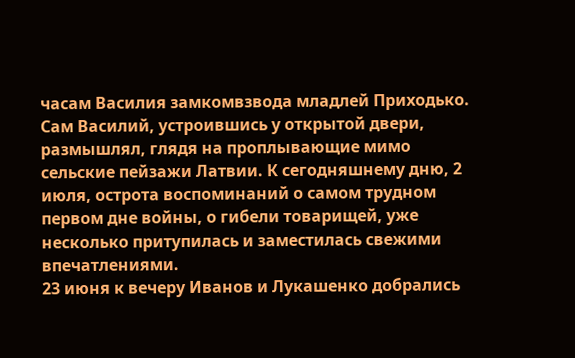часам Василия замкомвзвода младлей Приходько.
Сам Василий, устроившись у открытой двери, размышлял, глядя на проплывающие мимо сельские пейзажи Латвии. К сегодняшнему дню, 2 июля, острота воспоминаний о самом трудном первом дне войны, о гибели товарищей, уже несколько притупилась и заместилась свежими впечатлениями.
23 июня к вечеру Иванов и Лукашенко добрались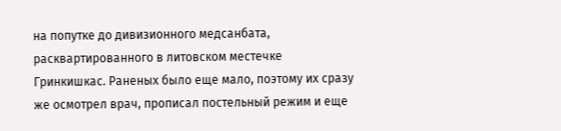на попутке до дивизионного медсанбата, расквартированного в литовском местечке Гринкишкас. Раненых было еще мало, поэтому их сразу же осмотрел врач, прописал постельный режим и еще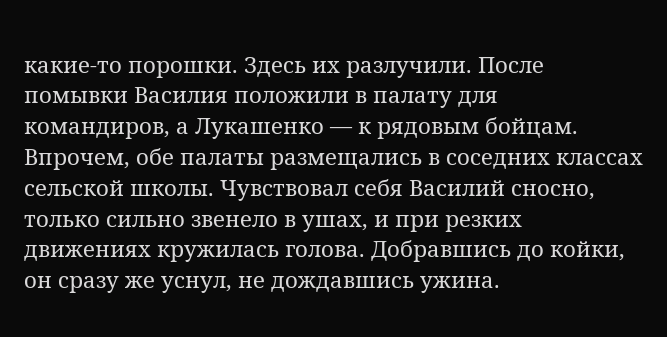какие-то порошки. Здесь их разлучили. После помывки Василия положили в палату для командиров, а Лукашенко — к рядовым бойцам. Впрочем, обе палаты размещались в соседних классах сельской школы. Чувствовал себя Василий сносно, только сильно звенело в ушах, и при резких движениях кружилась голова. Добравшись до койки, он сразу же уснул, не дождавшись ужина.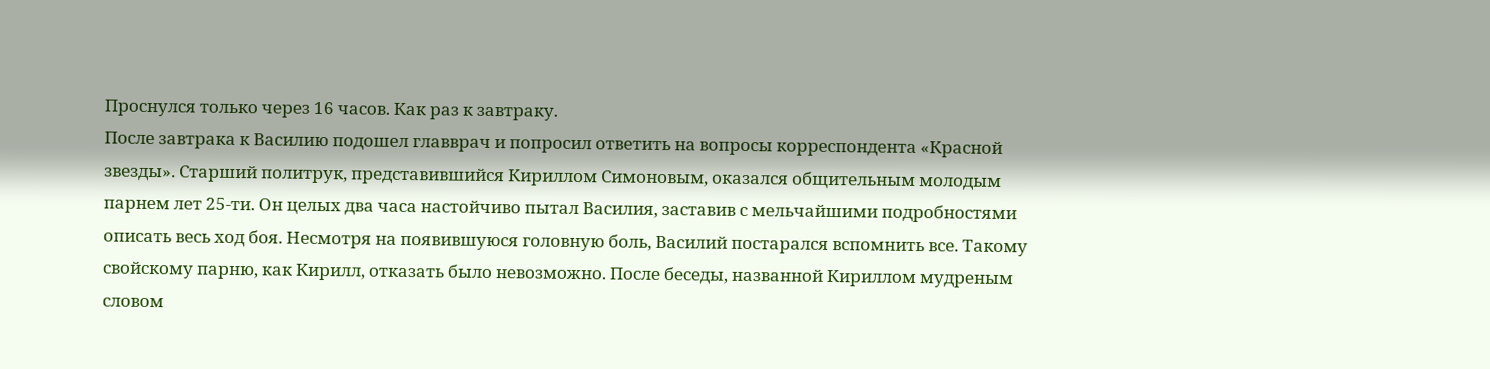Проснулся только через 16 часов. Как раз к завтраку.
После завтрака к Василию подошел главврач и попросил ответить на вопросы корреспондента «Красной звезды». Старший политрук, представившийся Кириллом Симоновым, оказался общительным молодым парнем лет 25-ти. Он целых два часа настойчиво пытал Василия, заставив с мельчайшими подробностями описать весь ход боя. Несмотря на появившуюся головную боль, Василий постарался вспомнить все. Такому свойскому парню, как Кирилл, отказать было невозможно. После беседы, названной Кириллом мудреным словом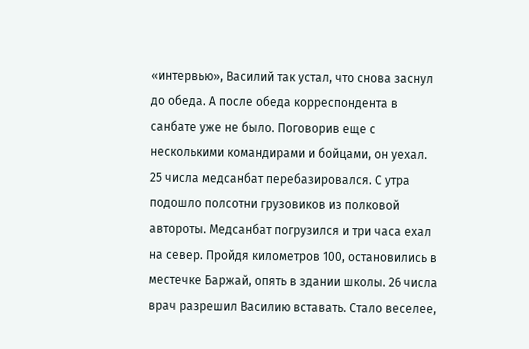«интервью», Василий так устал, что снова заснул до обеда. А после обеда корреспондента в санбате уже не было. Поговорив еще с несколькими командирами и бойцами, он уехал.
25 числа медсанбат перебазировался. С утра подошло полсотни грузовиков из полковой автороты. Медсанбат погрузился и три часа ехал на север. Пройдя километров 100, остановились в местечке Баржай, опять в здании школы. 26 числа врач разрешил Василию вставать. Стало веселее,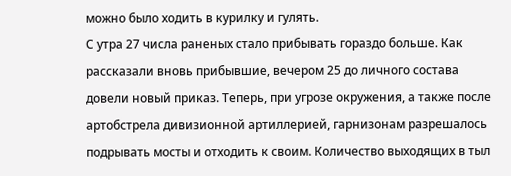можно было ходить в курилку и гулять.
С утра 27 числа раненых стало прибывать гораздо больше. Как рассказали вновь прибывшие, вечером 25 до личного состава довели новый приказ. Теперь, при угрозе окружения, а также после артобстрела дивизионной артиллерией, гарнизонам разрешалось подрывать мосты и отходить к своим. Количество выходящих в тыл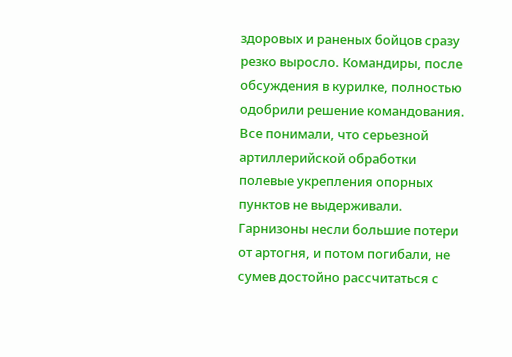здоровых и раненых бойцов сразу резко выросло. Командиры, после обсуждения в курилке, полностью одобрили решение командования. Все понимали, что серьезной артиллерийской обработки полевые укрепления опорных пунктов не выдерживали. Гарнизоны несли большие потери от артогня, и потом погибали, не сумев достойно рассчитаться с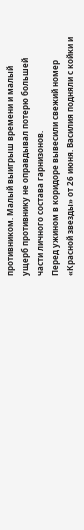противником. Малый выигрыш времени и малый ущерб противнику не оправдывал потерю большей части личного состава гарнизонов.
Перед ужином в коридоре вывесили свежий номер «Красной звезды» от 26 июня. Василия подняли с койки и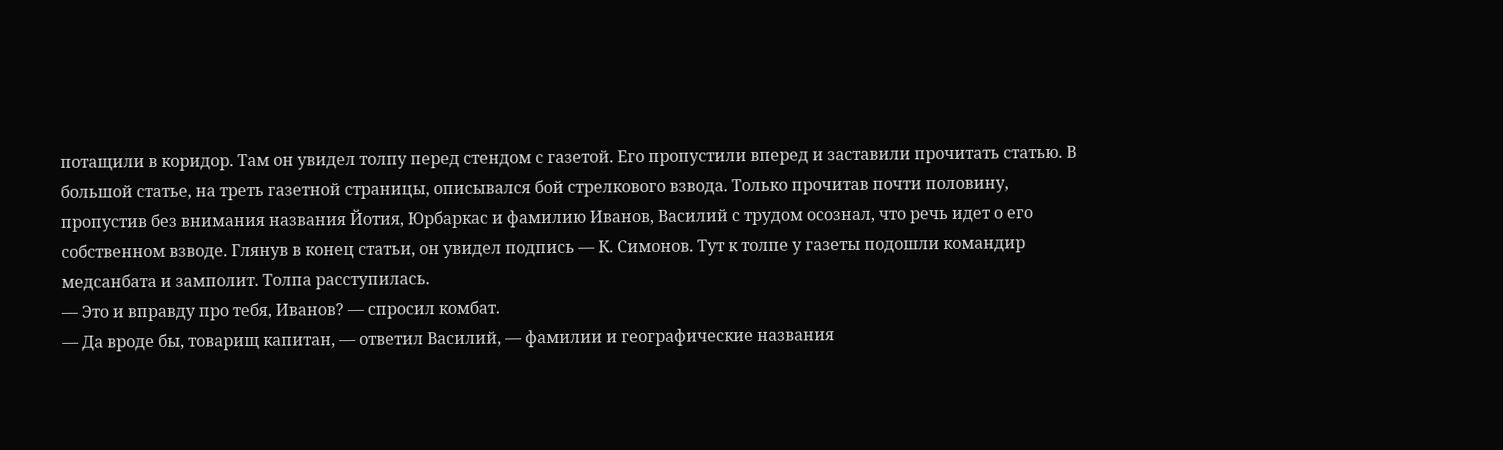потащили в коридор. Там он увидел толпу перед стендом с газетой. Его пропустили вперед и заставили прочитать статью. В большой статье, на треть газетной страницы, описывался бой стрелкового взвода. Только прочитав почти половину, пропустив без внимания названия Йотия, Юрбаркас и фамилию Иванов, Василий с трудом осознал, что речь идет о его собственном взводе. Глянув в конец статьи, он увидел подпись — К. Симонов. Тут к толпе у газеты подошли командир медсанбата и замполит. Толпа расступилась.
— Это и вправду про тебя, Иванов? — спросил комбат.
— Да вроде бы, товарищ капитан, — ответил Василий, — фамилии и географические названия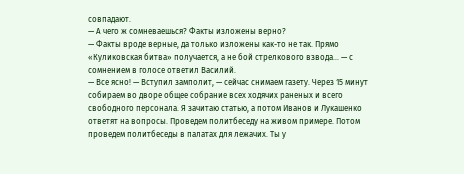совпадают.
— А чего ж сомневаешься? Факты изложены верно?
— Факты вроде верные, да только изложены как-то не так. Прямо «Куликовская битва» получается, а не бой стрелкового взвода… — с сомнением в голосе ответил Василий.
— Все ясно! — Вступил замполит, — сейчас снимаем газету. Через 15 минут собираем во дворе общее собрание всех ходячих раненых и всего свободного персонала. Я зачитаю статью, а потом Иванов и Лукашенко ответят на вопросы. Проведем политбеседу на живом примере. Потом проведем политбеседы в палатах для лежачих. Ты у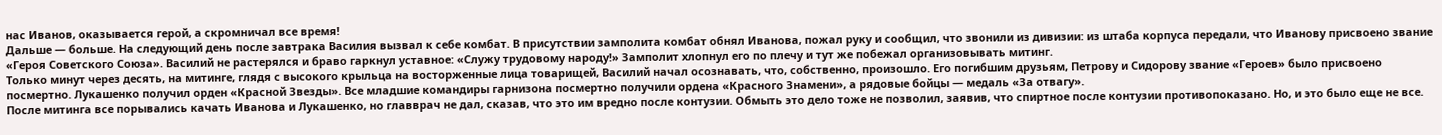нас Иванов, оказывается герой, а скромничал все время!
Дальше — больше. На следующий день после завтрака Василия вызвал к себе комбат. В присутствии замполита комбат обнял Иванова, пожал руку и сообщил, что звонили из дивизии: из штаба корпуса передали, что Иванову присвоено звание «Героя Советского Союза». Василий не растерялся и браво гаркнул уставное: «Служу трудовому народу!» Замполит хлопнул его по плечу и тут же побежал организовывать митинг.
Только минут через десять, на митинге, глядя с высокого крыльца на восторженные лица товарищей, Василий начал осознавать, что, собственно, произошло. Его погибшим друзьям, Петрову и Сидорову звание «Героев» было присвоено посмертно. Лукашенко получил орден «Красной Звезды». Все младшие командиры гарнизона посмертно получили ордена «Красного Знамени», а рядовые бойцы — медаль «За отвагу».
После митинга все порывались качать Иванова и Лукашенко, но главврач не дал, сказав, что это им вредно после контузии. Обмыть это дело тоже не позволил, заявив, что спиртное после контузии противопоказано. Но, и это было еще не все.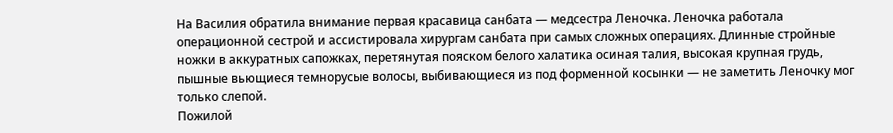На Василия обратила внимание первая красавица санбата — медсестра Леночка. Леночка работала операционной сестрой и ассистировала хирургам санбата при самых сложных операциях. Длинные стройные ножки в аккуратных сапожках, перетянутая пояском белого халатика осиная талия, высокая крупная грудь, пышные вьющиеся темнорусые волосы, выбивающиеся из под форменной косынки — не заметить Леночку мог только слепой.
Пожилой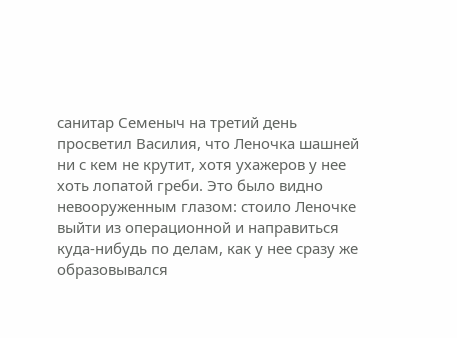санитар Семеныч на третий день просветил Василия, что Леночка шашней ни с кем не крутит, хотя ухажеров у нее хоть лопатой греби. Это было видно невооруженным глазом: стоило Леночке выйти из операционной и направиться куда-нибудь по делам, как у нее сразу же образовывался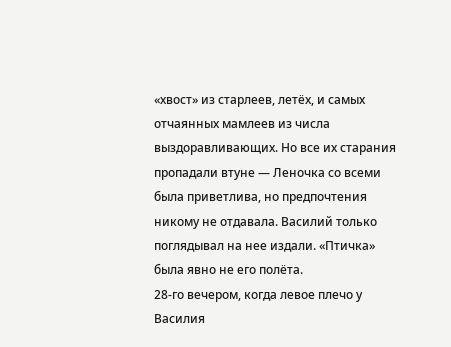«хвост» из старлеев, летёх, и самых отчаянных мамлеев из числа выздоравливающих. Но все их старания пропадали втуне — Леночка со всеми была приветлива, но предпочтения никому не отдавала. Василий только поглядывал на нее издали. «Птичка» была явно не его полёта.
28-го вечером, когда левое плечо у Василия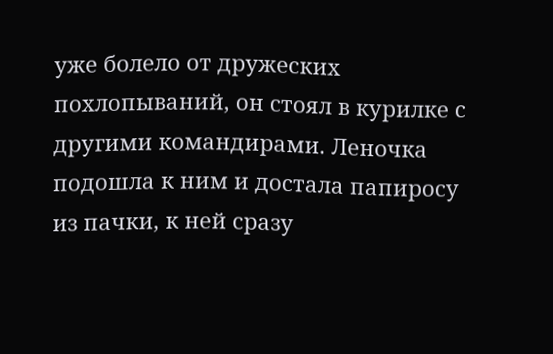уже болело от дружеских похлопываний, он стоял в курилке с другими командирами. Леночка подошла к ним и достала папиросу из пачки, к ней сразу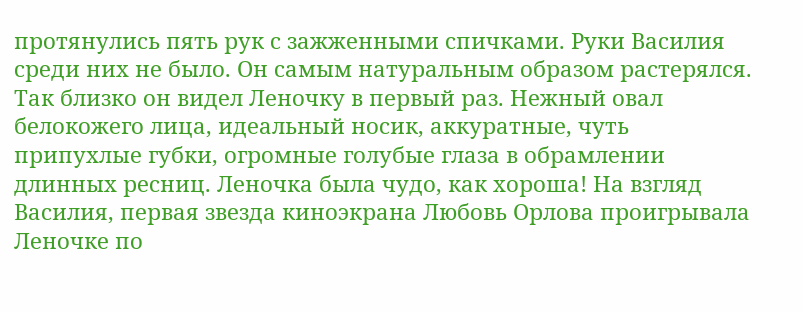протянулись пять рук с зажженными спичками. Руки Василия среди них не было. Он самым натуральным образом растерялся. Так близко он видел Леночку в первый раз. Нежный овал белокожего лица, идеальный носик, аккуратные, чуть припухлые губки, огромные голубые глаза в обрамлении длинных ресниц. Леночка была чудо, как хороша! На взгляд Василия, первая звезда киноэкрана Любовь Орлова проигрывала Леночке по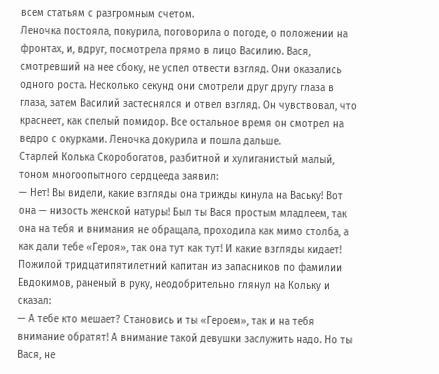всем статьям с разгромным счетом.
Леночка постояла, покурила, поговорила о погоде, о положении на фронтах, и, вдруг, посмотрела прямо в лицо Василию. Вася, смотревший на нее сбоку, не успел отвести взгляд. Они оказались одного роста. Несколько секунд они смотрели друг другу глаза в глаза, затем Василий застеснялся и отвел взгляд. Он чувствовал, что краснеет, как спелый помидор. Все остальное время он смотрел на ведро с окурками. Леночка докурила и пошла дальше.
Старлей Колька Скоробогатов, разбитной и хулиганистый малый, тоном многоопытного сердцееда заявил:
— Нет! Вы видели, какие взгляды она трижды кинула на Ваську! Вот она — низость женской натуры! Был ты Вася простым младлеем, так она на тебя и внимания не обращала, проходила как мимо столба, а как дали тебе «Героя», так она тут как тут! И какие взгляды кидает!
Пожилой тридцатипятилетний капитан из запасников по фамилии Евдокимов, раненый в руку, неодобрительно глянул на Кольку и сказал:
— А тебе кто мешает? Становись и ты «Героем», так и на тебя внимание обратят! А внимание такой девушки заслужить надо. Но ты Вася, не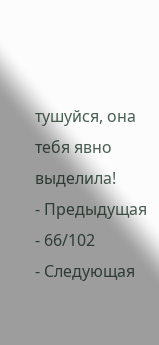тушуйся, она тебя явно выделила!
- Предыдущая
- 66/102
- Следующая